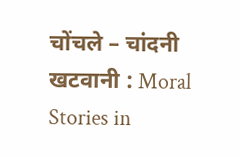चोंचले – चांदनी खटवानी : Moral Stories in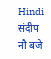Hindi
संदीप नौ बजे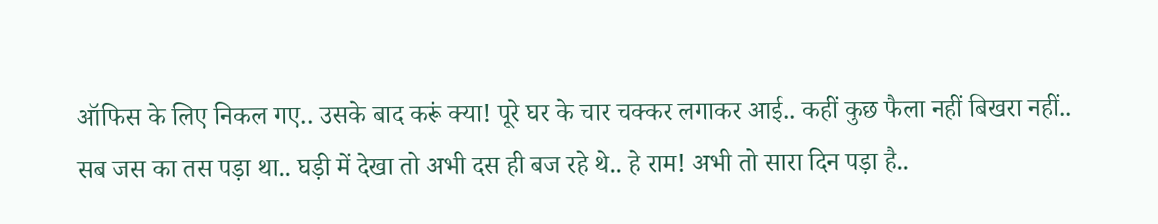ऑफिस के लिए निकल गए.. उसके बाद करूं क्या! पूरे घर के चार चक्कर लगाकर आई.. कहीं कुछ फैला नहीं बिखरा नहीं.. सब जस का तस पड़ा था.. घड़ी में देखा तो अभी दस ही बज रहे थे.. हे राम! अभी तो सारा दिन पड़ा है..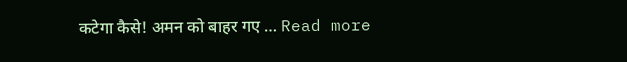कटेगा कैसे! अमन को बाहर गए … Read more